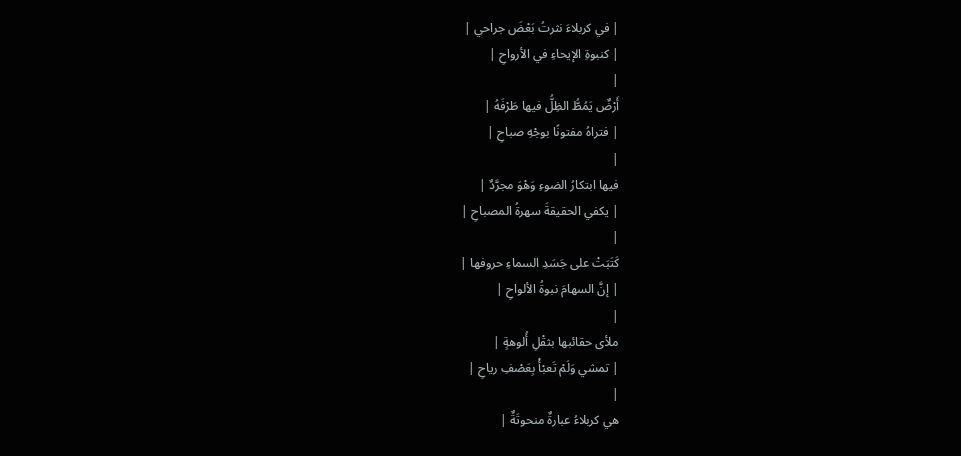| في كربلاءَ نثرتُ بَعْضَ جراحي |
| كنبوةِ الإيحاءِ في الأرواحِ |
|
أَرْضٌ يَمُطُّ الظِلُّ فيها طَرْفَهُ |
| فتراهُ مفتونًا بوجْهِ صباحِ |
|
فيها ابتكارُ الضوءِ وَهْوَ مجرَّدٌ |
| يكفي الحقيقةَ سهرةُ المصباحِ |
|
كَتَبَتْ على جَسَدِ السماءِ حروفها |
| إنَّ السهامَ نبوةُ الألواحِ |
|
ملأى حقائبها بثقْلِ أُلوهةٍ |
| تمشي وَلَمْ تَعبْأْ بِعَصْفِ رياحِ |
|
هي كربلاءُ عبارةٌ منحوتَةٌ |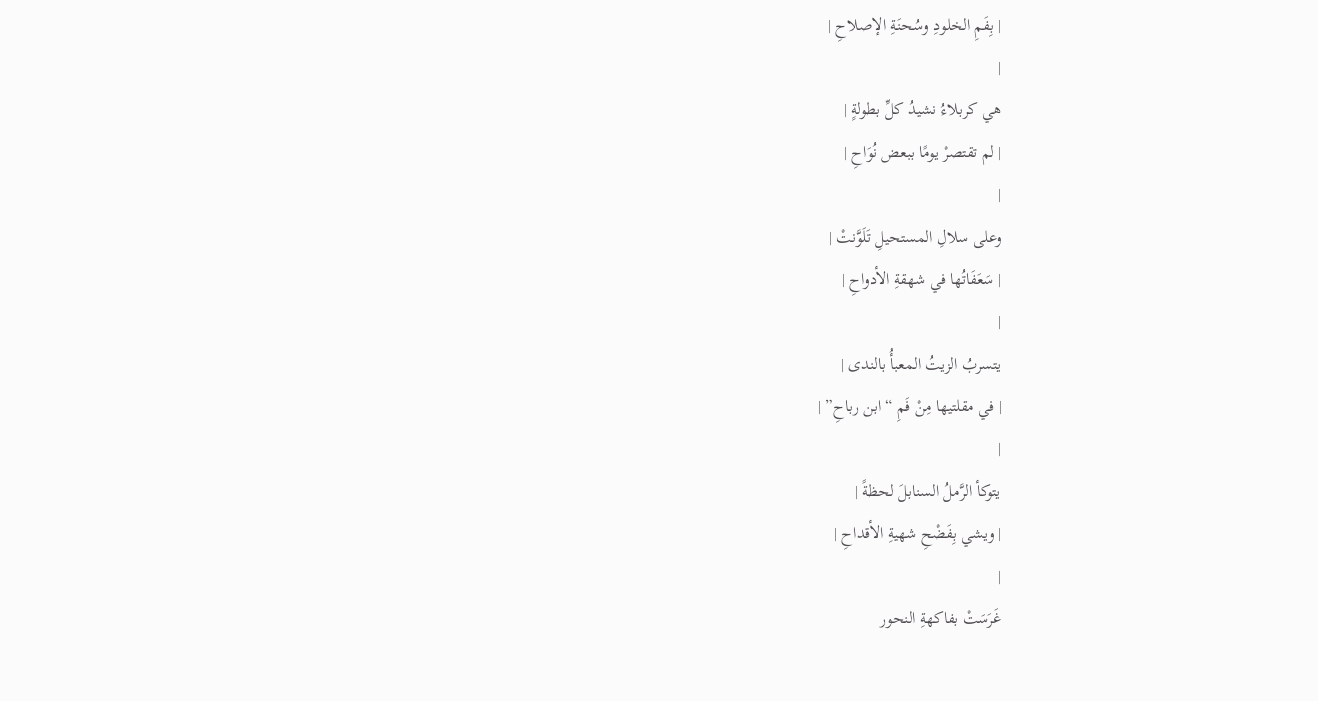| بِفَمِ الخلودِ وسُحنَةِ الإصلاحِ |
|
هي كربلاءُ نشيدُ كلِّ بطولةٍ |
| لم تقتصرْ يومًا ببعض نُوَاحِ |
|
وعلى سلالِ المستحيلِ تَلَوَّنتْ |
| سَعَفَاتُها في شهقةِ الأدواحِ |
|
يتسربُ الزيتُ المعبأُ بالندى |
| في مقلتيها مِنْ فَمِ “ابن رباحِ” |
|
يتوكأ الرَّملُ السنابلَ لحظةً |
| ويشي بِفَضْحِ شهيةِ الأقداحِ |
|
غَرَسَتْ بفاكهةِ النحور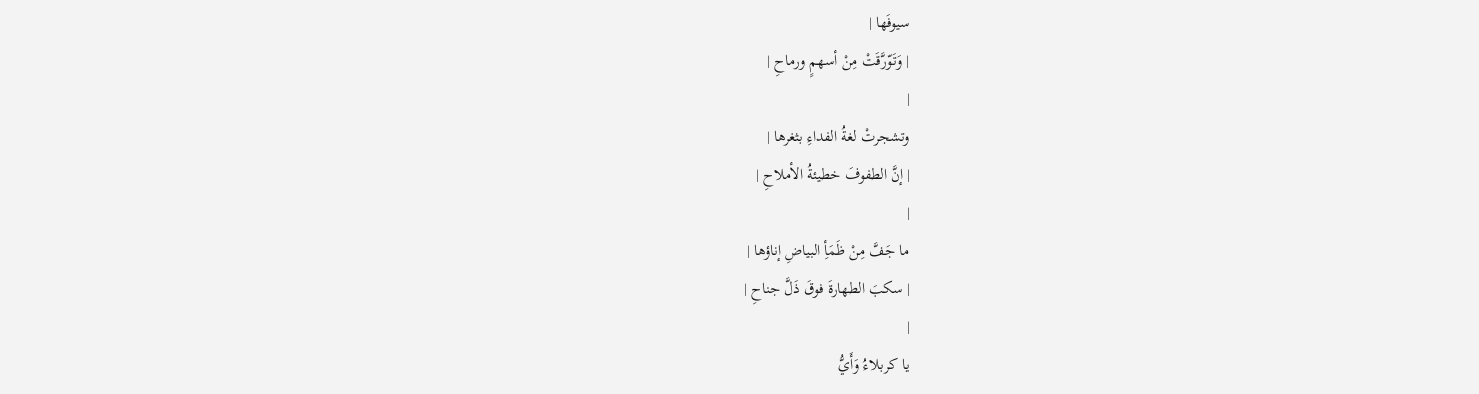سيوفَها |
| وَتَوّرَّقَتْ مِنْ أسهمٍ ورماحِ |
|
وتشجرتْ لغةُ الفداءِ بثغرها |
| إنَّ الطفوفَ خطيئةُ الأملاحِ |
|
ما جَفَّ مِنْ ظَمَأِ البياضِ إناؤها |
| سكبَ الطهارةَ فوقَ ذَلَّ جناحِ |
|
يا كربلاءُ وَأَيُّ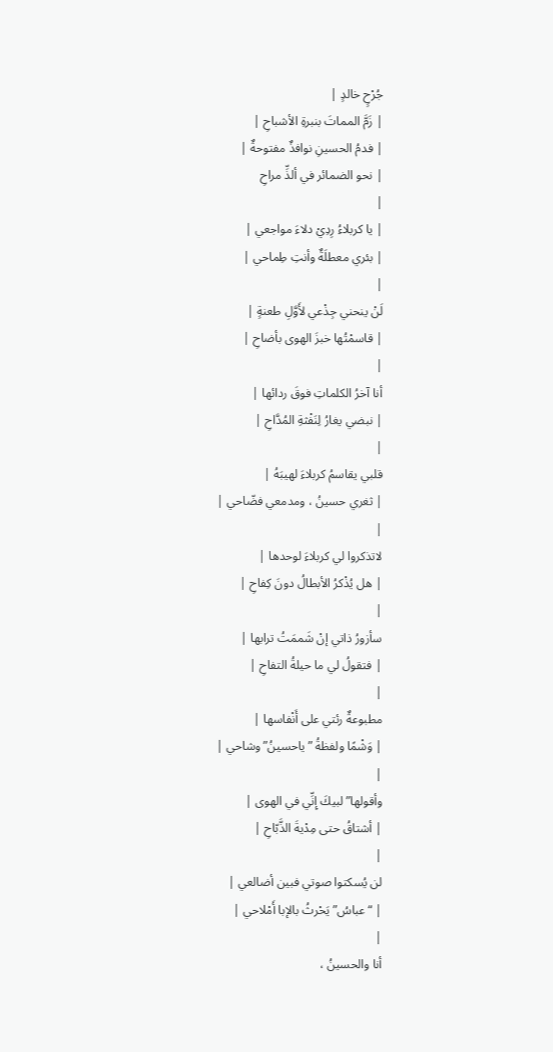جُرْحٍ خالدٍ |
| زَمَّ المماتَ بنبرةِ الأشباحِ |
| فدمُ الحسينِ نوافذٌ مفتوحةٌ |
| نحو الضمائر في ألذِّ مراحِ
|
| يا كربلاءُ رِدِيْ دلاءَ مواجعي |
| بئري معطلَةٌ وأنتِ طِماحي |
|
لَنْ ينحني جِذْعي لأَوَّلِ طعنةٍ |
| قاسمْتُها خبزَ الهوى بأضاحِ |
|
أنا آخرُ الكلماتِ فوقَ ردائها |
| نبضي يغارُ لِنَفْثةِ المُدَّاحِ |
|
قلبي يقاسمُ كربلاءَ لهيبَهُ |
| ثغري حسينُ ، ومدمعي فضّاحي |
|
لاتذكروا لي كربلاءَ لوحدها |
| هل يُذْكرُ الأبطالُ دونَ كِفاحِ |
|
سأزورُ ذاتي إنْ شَممَتُ ترابها |
| فتقولُ لي ما حيلةُ التفاحِ |
|
مطبوعةٌ رئتي على أَنْفاسها |
| وَشْمًا ولفظةُ ” ياحسينُ”وشاحي |
|
وأقولها” لبيكَ إِنِّي في الهوى |
| أشتاقُ حتى مِدْيةَ الذَّبّاحِ |
|
لن يُسكتوا صوتي فبين أضالعي |
| “عباسُ” يَحْرثُ بالإبا أَمْلاحي |
|
أنا والحسينُ ،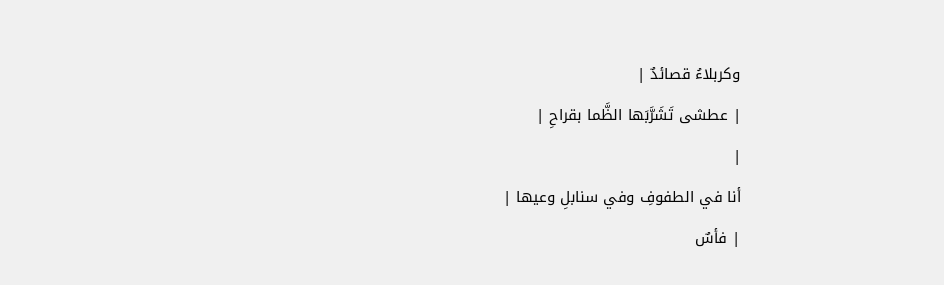وكربلاءُ قصائدٌ |
| عطشى تَشَرَّبَها الظَّما بقراحِ |
|
أنا في الطفوفِ وفي سنابلِ وعيها |
| فأسٌ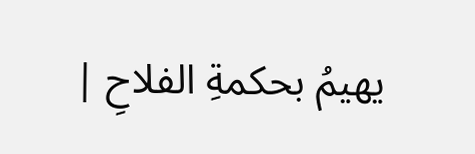يهيمُ بحكمةِ الفلاحِ |